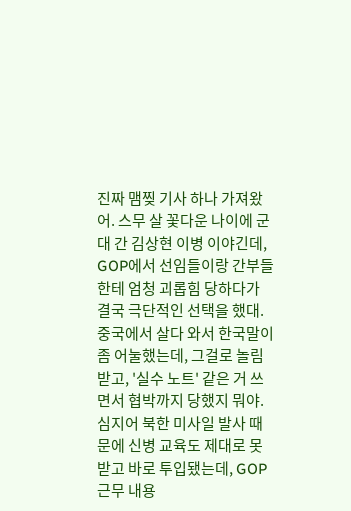진짜 맴찢 기사 하나 가져왔어. 스무 살 꽃다운 나이에 군대 간 김상현 이병 이야긴데, GOP에서 선임들이랑 간부들한테 엄청 괴롭힘 당하다가 결국 극단적인 선택을 했대. 중국에서 살다 와서 한국말이 좀 어눌했는데, 그걸로 놀림받고, '실수 노트' 같은 거 쓰면서 협박까지 당했지 뭐야. 심지어 북한 미사일 발사 때문에 신병 교육도 제대로 못 받고 바로 투입됐는데, GOP 근무 내용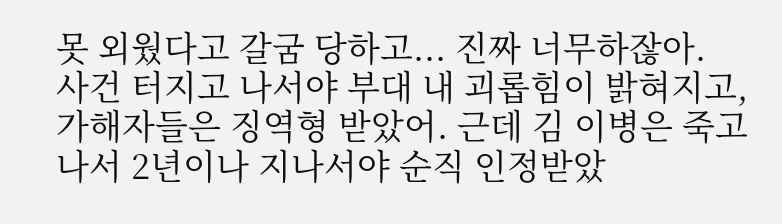못 외웠다고 갈굼 당하고... 진짜 너무하잖아.
사건 터지고 나서야 부대 내 괴롭힘이 밝혀지고, 가해자들은 징역형 받았어. 근데 김 이병은 죽고 나서 2년이나 지나서야 순직 인정받았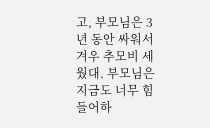고, 부모님은 3년 동안 싸워서 겨우 추모비 세웠대. 부모님은 지금도 너무 힘들어하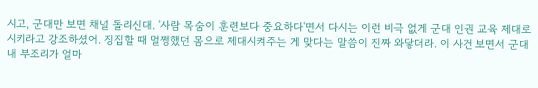시고, 군대만 보면 채널 돌리신대. '사람 목숨이 훈련보다 중요하다'면서 다시는 이런 비극 없게 군대 인권 교육 제대로 시키라고 강조하셨어. 징집할 때 멀쩡했던 몸으로 제대시켜주는 게 맞다는 말씀이 진짜 와닿더라. 이 사건 보면서 군대 내 부조리가 얼마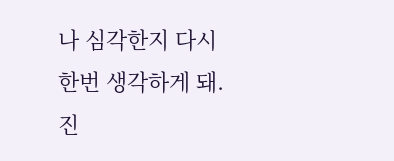나 심각한지 다시 한번 생각하게 돼. 진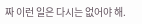짜 이런 일은 다시는 없어야 해.